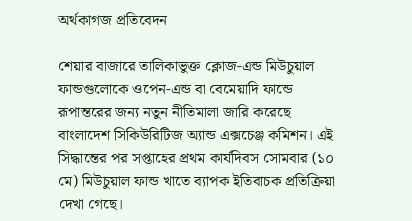অর্থকাগজ প্রতিবেদন

শেয়ার বাজারে তালিকাভুক্ত ক্লোজ-এন্ড মিউচুয়াল ফান্ডগুলোকে ওপেন-এন্ড বা বেমেয়াদি ফান্ডে রূপান্তরের জন্য নতুন নীতিমালা জারি করেছে বাংলাদেশ সিকিউরিটিজ অ্যান্ড এক্সচেঞ্জ কমিশন। এই সিদ্ধান্তের পর সপ্তাহের প্রথম কার্যদিবস সোমবার (১০ মে) মিউচুয়াল ফান্ড খাতে ব্যাপক ইতিবাচক প্রতিক্রিয়া দেখা গেছে।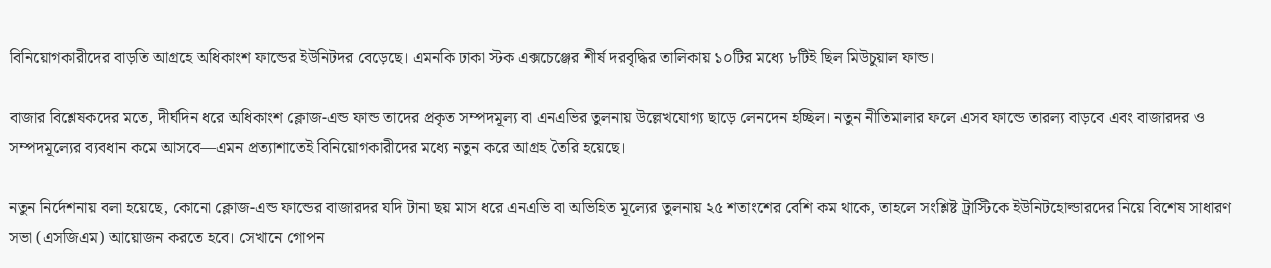বিনিয়োগকারীদের বাড়তি আগ্রহে অধিকাংশ ফান্ডের ইউনিটদর বেড়েছে। এমনকি ঢাকা স্টক এক্সচেঞ্জের শীর্ষ দরবৃদ্ধির তালিকায় ১০টির মধ্যে ৮টিই ছিল মিউচুয়াল ফান্ড।

বাজার বিশ্লেষকদের মতে, দীর্ঘদিন ধরে অধিকাংশ ক্লোজ-এন্ড ফান্ড তাদের প্রকৃত সম্পদমূল্য বা এনএভির তুলনায় উল্লেখযোগ্য ছাড়ে লেনদেন হচ্ছিল। নতুন নীতিমালার ফলে এসব ফান্ডে তারল্য বাড়বে এবং বাজারদর ও সম্পদমূল্যের ব্যবধান কমে আসবে—এমন প্রত্যাশাতেই বিনিয়োগকারীদের মধ্যে নতুন করে আগ্রহ তৈরি হয়েছে।

নতুন নির্দেশনায় বলা হয়েছে, কোনো ক্লোজ-এন্ড ফান্ডের বাজারদর যদি টানা ছয় মাস ধরে এনএভি বা অভিহিত মূল্যের তুলনায় ২৫ শতাংশের বেশি কম থাকে, তাহলে সংশ্লিষ্ট ট্রাস্টিকে ইউনিটহোল্ডারদের নিয়ে বিশেষ সাধারণ সভা (এসজিএম) আয়োজন করতে হবে। সেখানে গোপন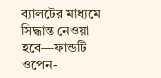ব্যালটের মাধ্যমে সিদ্ধান্ত নেওয়া হবে—ফান্ডটি ওপেন-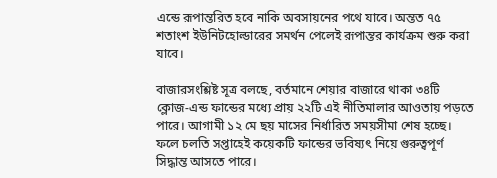এন্ডে রূপান্তরিত হবে নাকি অবসায়নের পথে যাবে। অন্তত ৭৫ শতাংশ ইউনিটহোল্ডারের সমর্থন পেলেই রূপান্তর কার্যক্রম শুরু করা যাবে।

বাজারসংশ্লিষ্ট সূত্র বলছে, বর্তমানে শেয়ার বাজারে থাকা ৩৪টি ক্লোজ-এন্ড ফান্ডের মধ্যে প্রায় ২২টি এই নীতিমালার আওতায় পড়তে পারে। আগামী ১২ মে ছয় মাসের নির্ধারিত সময়সীমা শেষ হচ্ছে। ফলে চলতি সপ্তাহেই কয়েকটি ফান্ডের ভবিষ্যৎ নিয়ে গুরুত্বপূর্ণ সিদ্ধান্ত আসতে পারে।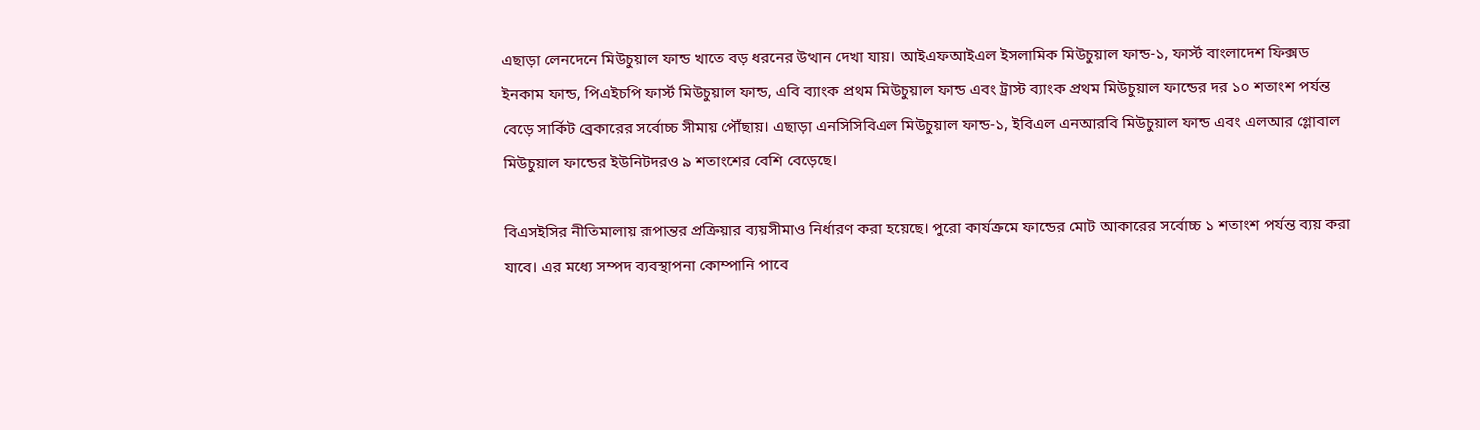এছাড়া লেনদেনে মিউচুয়াল ফান্ড খাতে বড় ধরনের উত্থান দেখা যায়। আইএফআইএল ইসলামিক মিউচুয়াল ফান্ড-১, ফার্স্ট বাংলাদেশ ফিক্সড ইনকাম ফান্ড, পিএইচপি ফার্স্ট মিউচুয়াল ফান্ড, এবি ব্যাংক প্রথম মিউচুয়াল ফান্ড এবং ট্রাস্ট ব্যাংক প্রথম মিউচুয়াল ফান্ডের দর ১০ শতাংশ পর্যন্ত বেড়ে সার্কিট ব্রেকারের সর্বোচ্চ সীমায় পৌঁছায়। এছাড়া এনসিসিবিএল মিউচুয়াল ফান্ড-১, ইবিএল এনআরবি মিউচুয়াল ফান্ড এবং এলআর গ্লোবাল মিউচুয়াল ফান্ডের ইউনিটদরও ৯ শতাংশের বেশি বেড়েছে।

বিএসইসির নীতিমালায় রূপান্তর প্রক্রিয়ার ব্যয়সীমাও নির্ধারণ করা হয়েছে। পুরো কার্যক্রমে ফান্ডের মোট আকারের সর্বোচ্চ ১ শতাংশ পর্যন্ত ব্যয় করা যাবে। এর মধ্যে সম্পদ ব্যবস্থাপনা কোম্পানি পাবে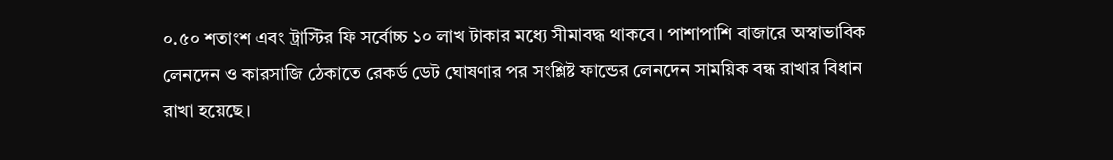০.৫০ শতাংশ এবং ট্রাস্টির ফি সর্বোচ্চ ১০ লাখ টাকার মধ্যে সীমাবদ্ধ থাকবে। পাশাপাশি বাজারে অস্বাভাবিক লেনদেন ও কারসাজি ঠেকাতে রেকর্ড ডেট ঘোষণার পর সংশ্লিষ্ট ফান্ডের লেনদেন সাময়িক বন্ধ রাখার বিধান রাখা হয়েছে।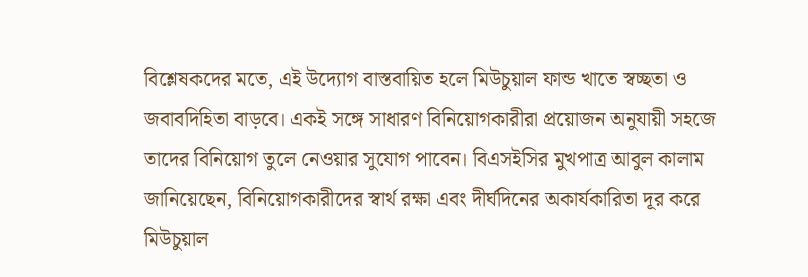বিশ্লেষকদের মতে, এই উদ্যোগ বাস্তবায়িত হলে মিউচুয়াল ফান্ড খাতে স্বচ্ছতা ও জবাবদিহিতা বাড়বে। একই সঙ্গে সাধারণ বিনিয়োগকারীরা প্রয়োজন অনুযায়ী সহজে তাদের বিনিয়োগ তুলে নেওয়ার সুযোগ পাবেন। বিএসইসির মুখপাত্র আবুল কালাম জানিয়েছেন, বিনিয়োগকারীদের স্বার্থ রক্ষা এবং দীর্ঘদিনের অকার্যকারিতা দূর করে মিউচুয়াল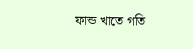ফান্ড খাতে গতি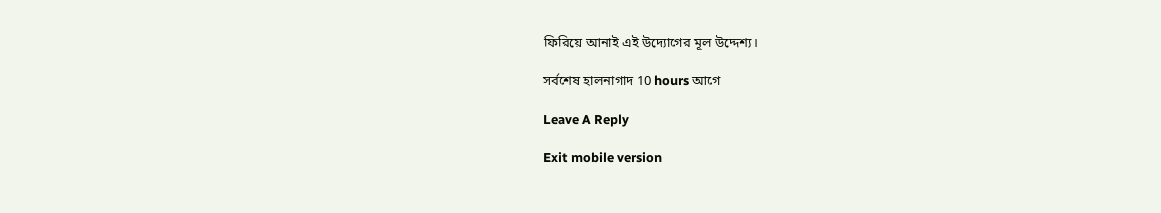ফিরিয়ে আনাই এই উদ্যোগের মূল উদ্দেশ্য।

সর্বশেষ হালনাগাদ 10 hours আগে

Leave A Reply

Exit mobile version